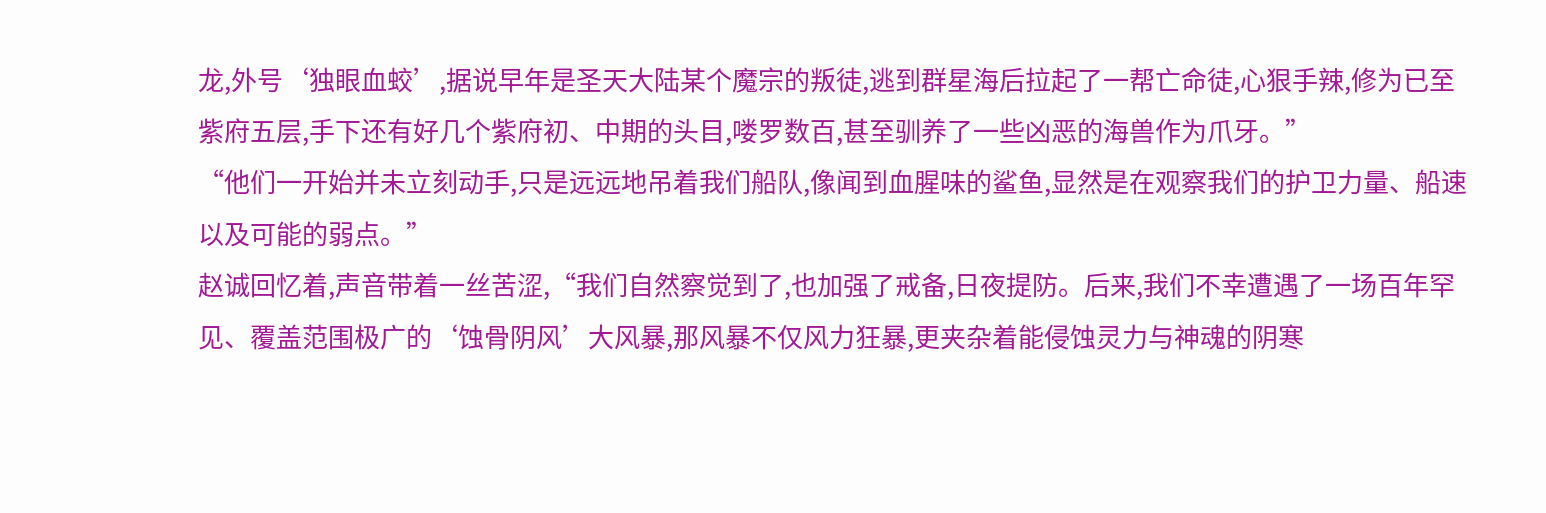龙,外号‘独眼血蛟’,据说早年是圣天大陆某个魔宗的叛徒,逃到群星海后拉起了一帮亡命徒,心狠手辣,修为已至紫府五层,手下还有好几个紫府初、中期的头目,喽罗数百,甚至驯养了一些凶恶的海兽作为爪牙。”
“他们一开始并未立刻动手,只是远远地吊着我们船队,像闻到血腥味的鲨鱼,显然是在观察我们的护卫力量、船速以及可能的弱点。”
赵诚回忆着,声音带着一丝苦涩,“我们自然察觉到了,也加强了戒备,日夜提防。后来,我们不幸遭遇了一场百年罕见、覆盖范围极广的‘蚀骨阴风’大风暴,那风暴不仅风力狂暴,更夹杂着能侵蚀灵力与神魂的阴寒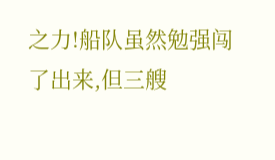之力!船队虽然勉强闯了出来,但三艘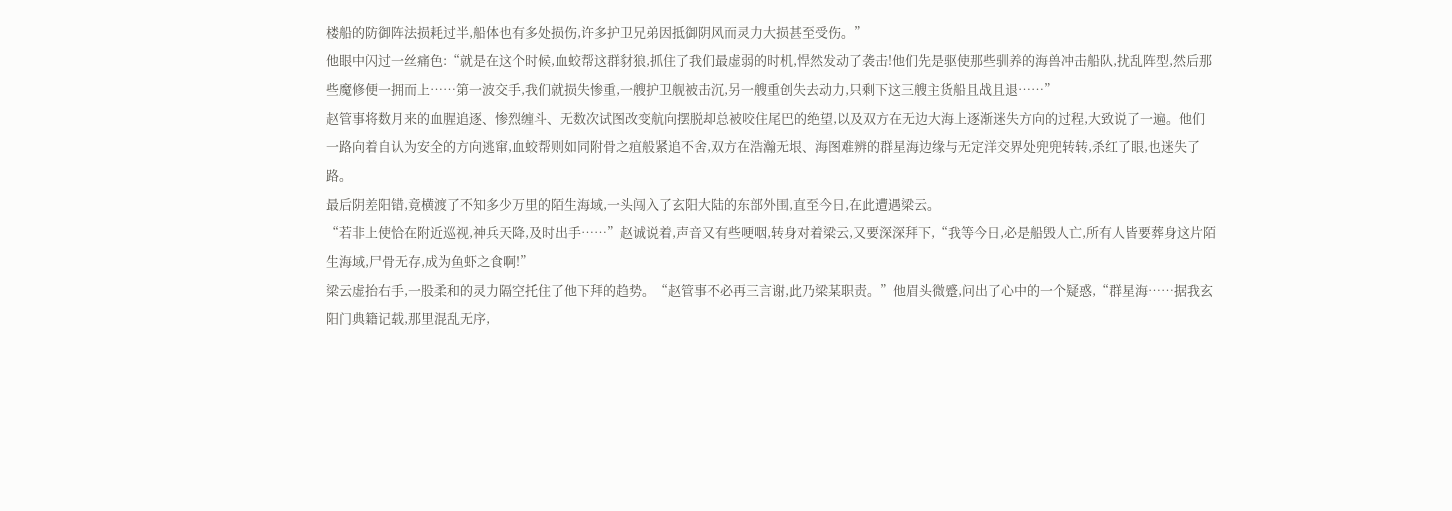楼船的防御阵法损耗过半,船体也有多处损伤,许多护卫兄弟因抵御阴风而灵力大损甚至受伤。”
他眼中闪过一丝痛色:“就是在这个时候,血蛟帮这群豺狼,抓住了我们最虚弱的时机,悍然发动了袭击!他们先是驱使那些驯养的海兽冲击船队,扰乱阵型,然后那些魔修便一拥而上……第一波交手,我们就损失惨重,一艘护卫舰被击沉,另一艘重创失去动力,只剩下这三艘主货船且战且退……”
赵管事将数月来的血腥追逐、惨烈缠斗、无数次试图改变航向摆脱却总被咬住尾巴的绝望,以及双方在无边大海上逐渐迷失方向的过程,大致说了一遍。他们一路向着自认为安全的方向逃窜,血蛟帮则如同附骨之疽般紧追不舍,双方在浩瀚无垠、海图难辨的群星海边缘与无定洋交界处兜兜转转,杀红了眼,也迷失了路。
最后阴差阳错,竟横渡了不知多少万里的陌生海域,一头闯入了玄阳大陆的东部外围,直至今日,在此遭遇梁云。
“若非上使恰在附近巡视,神兵天降,及时出手……”赵诚说着,声音又有些哽咽,转身对着梁云,又要深深拜下,“我等今日,必是船毁人亡,所有人皆要葬身这片陌生海域,尸骨无存,成为鱼虾之食啊!”
梁云虚抬右手,一股柔和的灵力隔空托住了他下拜的趋势。“赵管事不必再三言谢,此乃梁某职责。”他眉头微蹙,问出了心中的一个疑惑,“群星海……据我玄阳门典籍记载,那里混乱无序,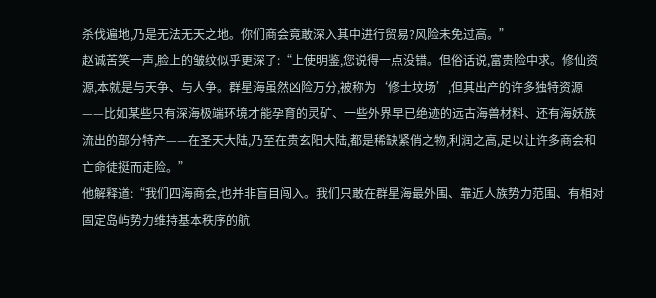杀伐遍地,乃是无法无天之地。你们商会竟敢深入其中进行贸易?风险未免过高。”
赵诚苦笑一声,脸上的皱纹似乎更深了:“上使明鉴,您说得一点没错。但俗话说,富贵险中求。修仙资源,本就是与天争、与人争。群星海虽然凶险万分,被称为‘修士坟场’,但其出产的许多独特资源——比如某些只有深海极端环境才能孕育的灵矿、一些外界早已绝迹的远古海兽材料、还有海妖族流出的部分特产——在圣天大陆,乃至在贵玄阳大陆,都是稀缺紧俏之物,利润之高,足以让许多商会和亡命徒挺而走险。”
他解释道:“我们四海商会,也并非盲目闯入。我们只敢在群星海最外围、靠近人族势力范围、有相对固定岛屿势力维持基本秩序的航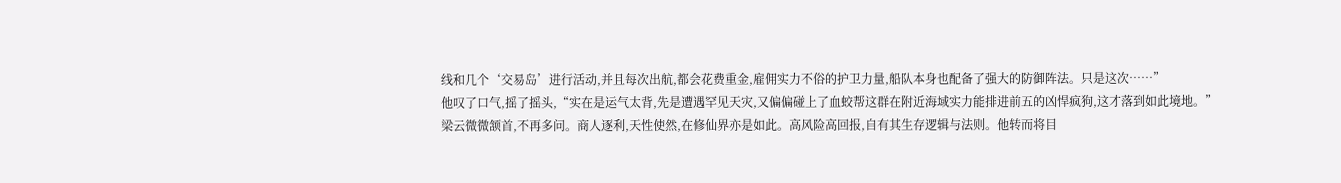线和几个‘交易岛’进行活动,并且每次出航,都会花费重金,雇佣实力不俗的护卫力量,船队本身也配备了强大的防御阵法。只是这次……”
他叹了口气,摇了摇头,“实在是运气太背,先是遭遇罕见天灾,又偏偏碰上了血蛟帮这群在附近海域实力能排进前五的凶悍疯狗,这才落到如此境地。”
梁云微微颔首,不再多问。商人逐利,天性使然,在修仙界亦是如此。高风险高回报,自有其生存逻辑与法则。他转而将目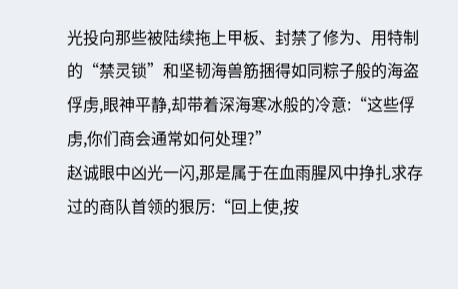光投向那些被陆续拖上甲板、封禁了修为、用特制的“禁灵锁”和坚韧海兽筋捆得如同粽子般的海盗俘虏,眼神平静,却带着深海寒冰般的冷意:“这些俘虏,你们商会通常如何处理?”
赵诚眼中凶光一闪,那是属于在血雨腥风中挣扎求存过的商队首领的狠厉:“回上使,按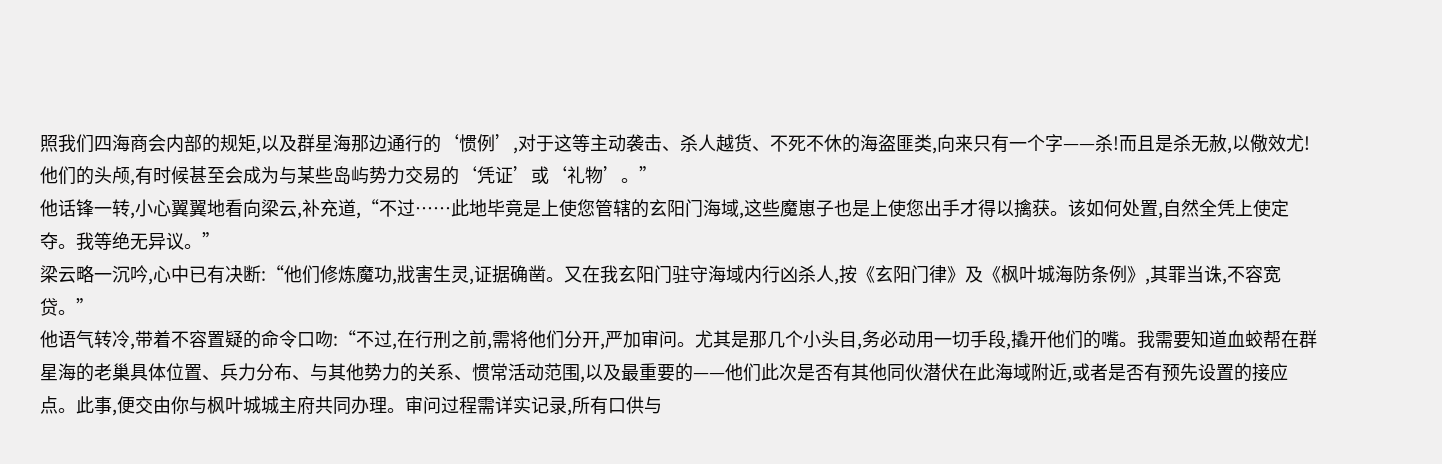照我们四海商会内部的规矩,以及群星海那边通行的‘惯例’,对于这等主动袭击、杀人越货、不死不休的海盗匪类,向来只有一个字——杀!而且是杀无赦,以儆效尤!他们的头颅,有时候甚至会成为与某些岛屿势力交易的‘凭证’或‘礼物’。”
他话锋一转,小心翼翼地看向梁云,补充道,“不过……此地毕竟是上使您管辖的玄阳门海域,这些魔崽子也是上使您出手才得以擒获。该如何处置,自然全凭上使定夺。我等绝无异议。”
梁云略一沉吟,心中已有决断:“他们修炼魔功,戕害生灵,证据确凿。又在我玄阳门驻守海域内行凶杀人,按《玄阳门律》及《枫叶城海防条例》,其罪当诛,不容宽贷。”
他语气转冷,带着不容置疑的命令口吻:“不过,在行刑之前,需将他们分开,严加审问。尤其是那几个小头目,务必动用一切手段,撬开他们的嘴。我需要知道血蛟帮在群星海的老巢具体位置、兵力分布、与其他势力的关系、惯常活动范围,以及最重要的——他们此次是否有其他同伙潜伏在此海域附近,或者是否有预先设置的接应点。此事,便交由你与枫叶城城主府共同办理。审问过程需详实记录,所有口供与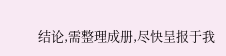结论,需整理成册,尽快呈报于我